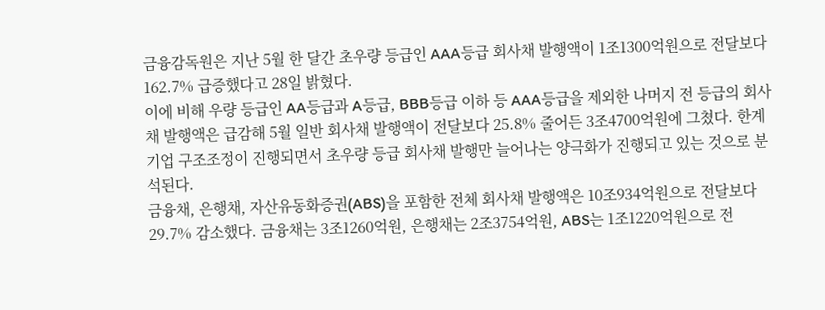금융감독원은 지난 5월 한 달간 초우량 등급인 AAA등급 회사채 발행액이 1조1300억원으로 전달보다 162.7% 급증했다고 28일 밝혔다.
이에 비해 우량 등급인 AA등급과 A등급, BBB등급 이하 등 AAA등급을 제외한 나머지 전 등급의 회사채 발행액은 급감해 5월 일반 회사채 발행액이 전달보다 25.8% 줄어든 3조4700억원에 그쳤다. 한계 기업 구조조정이 진행되면서 초우량 등급 회사채 발행만 늘어나는 양극화가 진행되고 있는 것으로 분석된다.
금융채, 은행채, 자산유동화증권(ABS)을 포함한 전체 회사채 발행액은 10조934억원으로 전달보다 29.7% 감소했다. 금융채는 3조1260억원, 은행채는 2조3754억원, ABS는 1조1220억원으로 전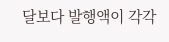달보다 발행액이 각각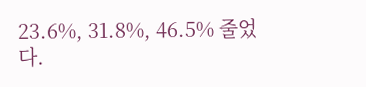23.6%, 31.8%, 46.5% 줄었다.